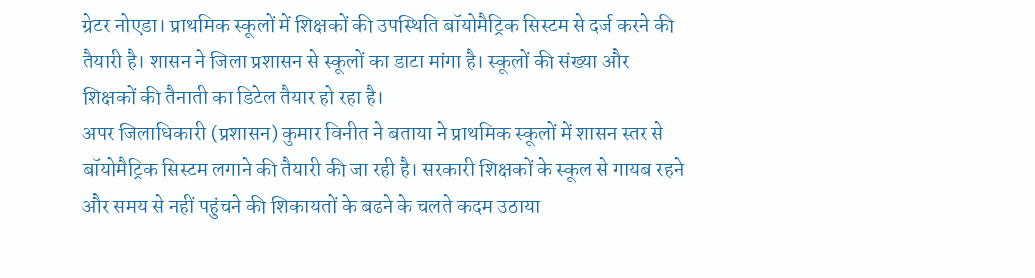ग्रेटर नोएडा। प्राथमिक स्कूलों में शिक्षकों की उपस्थिति बॉयोमैट्रिक सिस्टम से दर्ज करने की तैयारी है। शासन ने जिला प्रशासन से स्कूलों का डाटा मांगा है। स्कूलों की संख्या और शिक्षकों की तैनाती का डिटेल तैयार हो रहा है।
अपर जिलाधिकारी (प्रशासन) कुमार विनीत ने बताया ने प्राथमिक स्कूलों में शासन स्तर से बॉयोमैट्रिक सिस्टम लगाने की तैयारी की जा रही है। सरकारी शिक्षकों के स्कूल से गायब रहने और समय से नहीं पहुंचने की शिकायतों के बढने के चलते कदम उठाया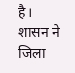है।
शासन ने जिला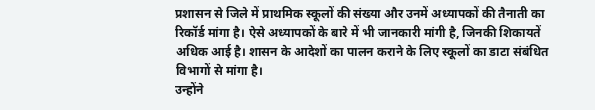प्रशासन से जिले में प्राथमिक स्कूलों की संख्या और उनमें अध्यापकों की तैनाती का रिकॉर्ड मांगा है। ऐसे अध्यापकों के बारे में भी जानकारी मांगी है, जिनकी शिकायतें अधिक आई है। शासन के आदेशों का पालन कराने के लिए स्कूलों का डाटा संबंधित विभागों से मांगा है।
उन्होंने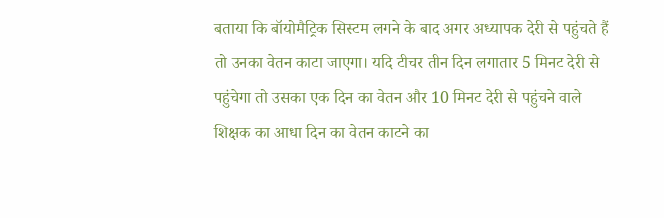बताया कि बॉयोमैट्रिक सिस्टम लगने के बाद अगर अध्यापक देरी से पहुंचते हैं तो उनका वेतन काटा जाएगा। यदि टीचर तीन दिन लगातार 5 मिनट देरी से पहुंचेगा तो उसका एक दिन का वेतन और 10 मिनट देरी से पहुंचने वाले शिक्षक का आधा दिन का वेतन काटने का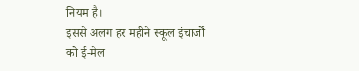नियम है।
इससे अलग हर महीने स्कूल इंचार्जों को ई-मेल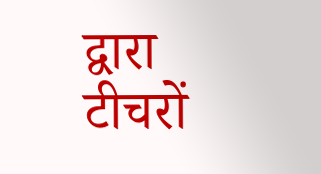द्वारा टीचरों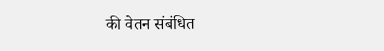की वेतन संबंधित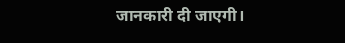जानकारी दी जाएगी।